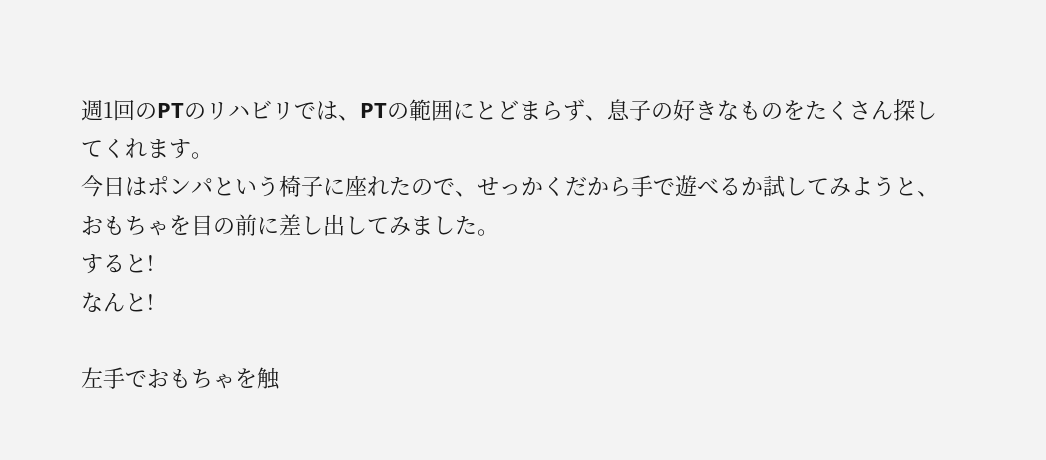週1回のPTのリハビリでは、PTの範囲にとどまらず、息子の好きなものをたくさん探してくれます。
今日はポンパという椅子に座れたので、せっかくだから手で遊べるか試してみようと、おもちゃを目の前に差し出してみました。
すると!
なんと!

左手でおもちゃを触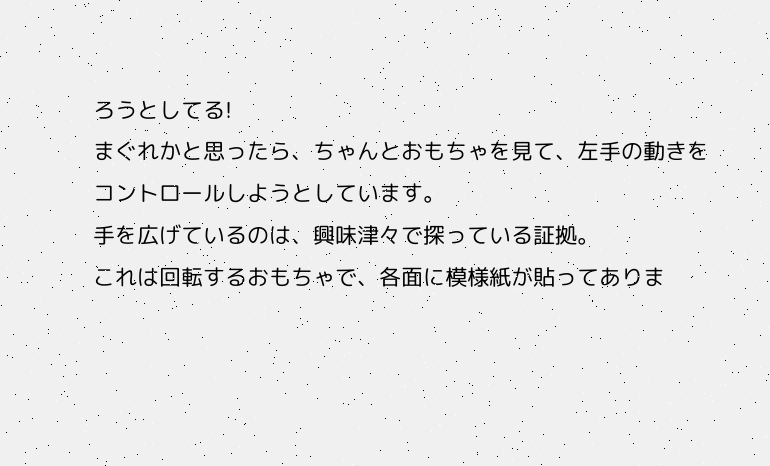ろうとしてる!
まぐれかと思ったら、ちゃんとおもちゃを見て、左手の動きをコントロールしようとしています。
手を広げているのは、興味津々で探っている証拠。
これは回転するおもちゃで、各面に模様紙が貼ってありま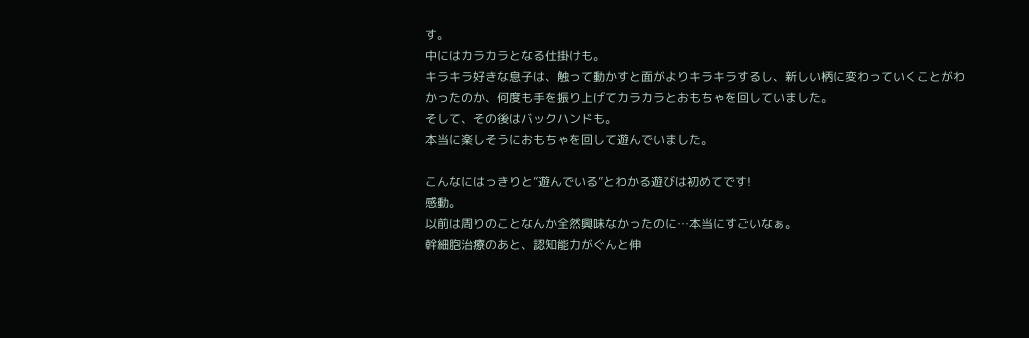す。
中にはカラカラとなる仕掛けも。
キラキラ好きな息子は、触って動かすと面がよりキラキラするし、新しい柄に変わっていくことがわかったのか、何度も手を振り上げてカラカラとおもちゃを回していました。
そして、その後はバックハンドも。
本当に楽しそうにおもちゃを回して遊んでいました。

こんなにはっきりと”遊んでいる”とわかる遊びは初めてです!
感動。
以前は周りのことなんか全然興味なかったのに…本当にすごいなぁ。
幹細胞治療のあと、認知能力がぐんと伸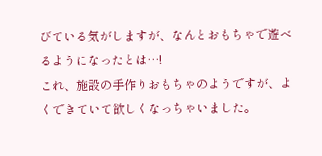びている気がしますが、なんとおもちゃで遊べるようになったとは…!
これ、施設の手作りおもちゃのようですが、よくできていて欲しくなっちゃいました。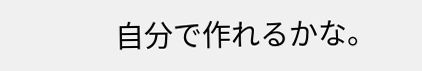自分で作れるかな。